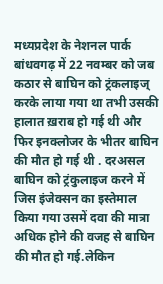मध्यप्रदेश के नेशनल पार्क बांधवगढ़ में 22 नवम्बर को जब कठार से बाघिन को ट्रंकलाइज् करके लाया गया था तभी उसकी हालात ख़राब हो गई थी और फिर इनक्लोजर के भीतर बाघिन की मौत हो गई थी . दरअसल बाघिन को ट्रंकुलाइज करने में जिस इंजेक्सन का इस्तेमाल किया गया उसमें दवा की मात्रा अधिक होने की वजह से बाघिन की मौत हो गई.लेकिन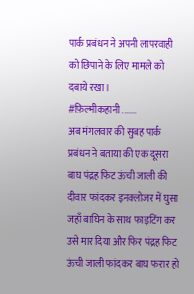पार्क प्रबंधन ने अपनी लापरवाही को छिपाने के लिए मामले को दबाये रखा।
#फ़िल्मीकहानी .......
अब मंगलवार की सुबह पार्क प्रबंधन ने बताया की एक दूसरा बाघ पंद्रह फिट ऊंची जाली की दीवार फांदकर इनक्लोजर में घुसा जहाँ बाघिन के साथ फाइटिंग कर उसे मार दिया और फिर पंद्रह फिट ऊंची जाली फांदकर बाघ फरार हो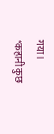गया।
*कहानी कुछ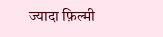ज्यादा फ़िल्मी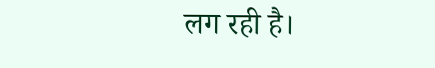लग रही है।